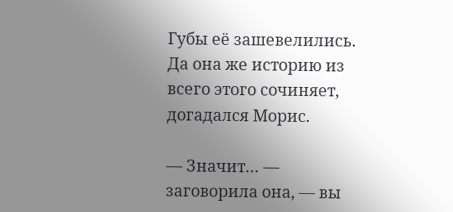Губы её зашевелились. Да она же историю из всего этого сочиняет, догадался Морис.

— Значит… — заговорила она, — вы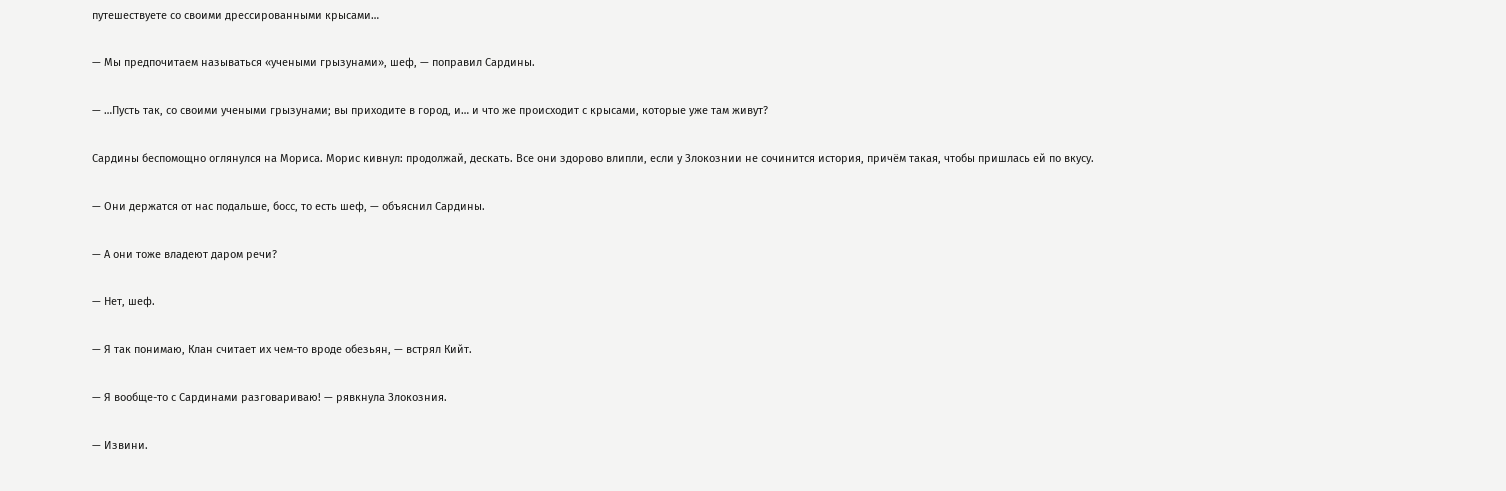путешествуете со своими дрессированными крысами…

— Мы предпочитаем называться «учеными грызунами», шеф, — поправил Сардины.

— …Пусть так, со своими учеными грызунами; вы приходите в город, и… и что же происходит с крысами, которые уже там живут?

Сардины беспомощно оглянулся на Мориса. Морис кивнул: продолжай, дескать. Все они здорово влипли, если у Злокознии не сочинится история, причём такая, чтобы пришлась ей по вкусу.

— Они держатся от нас подальше, босс, то есть шеф, — объяснил Сардины.

— А они тоже владеют даром речи?

— Нет, шеф.

— Я так понимаю, Клан считает их чем-то вроде обезьян, — встрял Кийт.

— Я вообще-то с Сардинами разговариваю! — рявкнула Злокозния.

— Извини.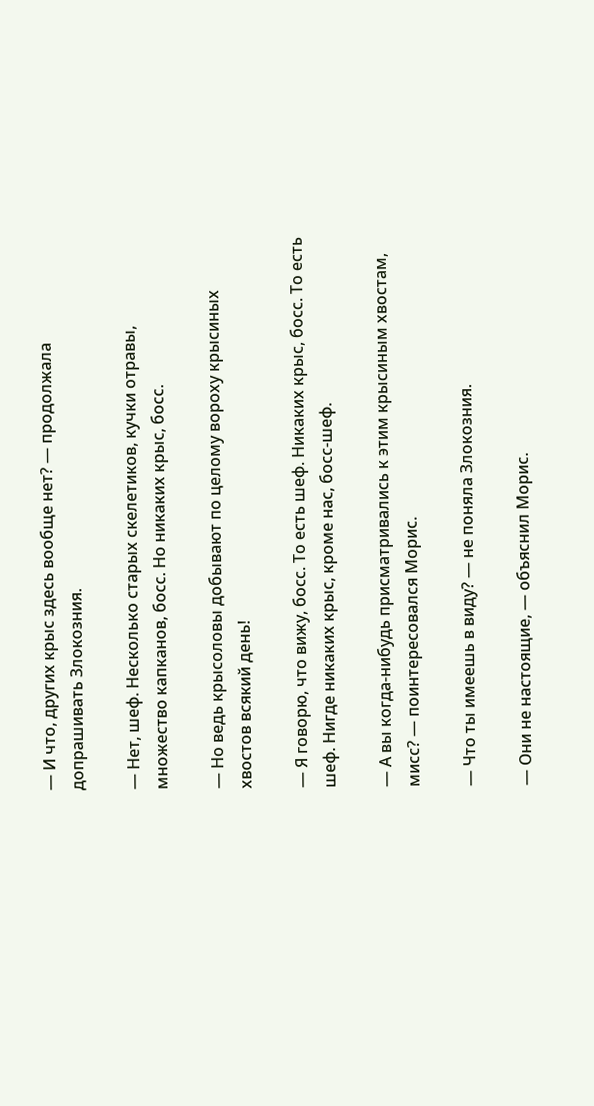— И что, других крыс здесь вообще нет? — продолжала допрашивать Злокозния.

— Нет, шеф. Несколько старых скелетиков, кучки отравы, множество капканов, босс. Но никаких крыс, босс.

— Но ведь крысоловы добывают по целому вороху крысиных хвостов всякий день!

— Я говорю, что вижу, босс. То есть шеф. Никаких крыс, босс. То есть шеф. Нигде никаких крыс, кроме нас, босс-шеф.

— А вы когда-нибудь присматривались к этим крысиным хвостам, мисс? — поинтересовался Морис.

— Что ты имеешь в виду? — не поняла Злокозния.

— Они не настоящие, — объяснил Морис.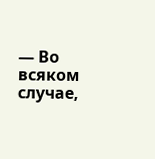— Во всяком случае,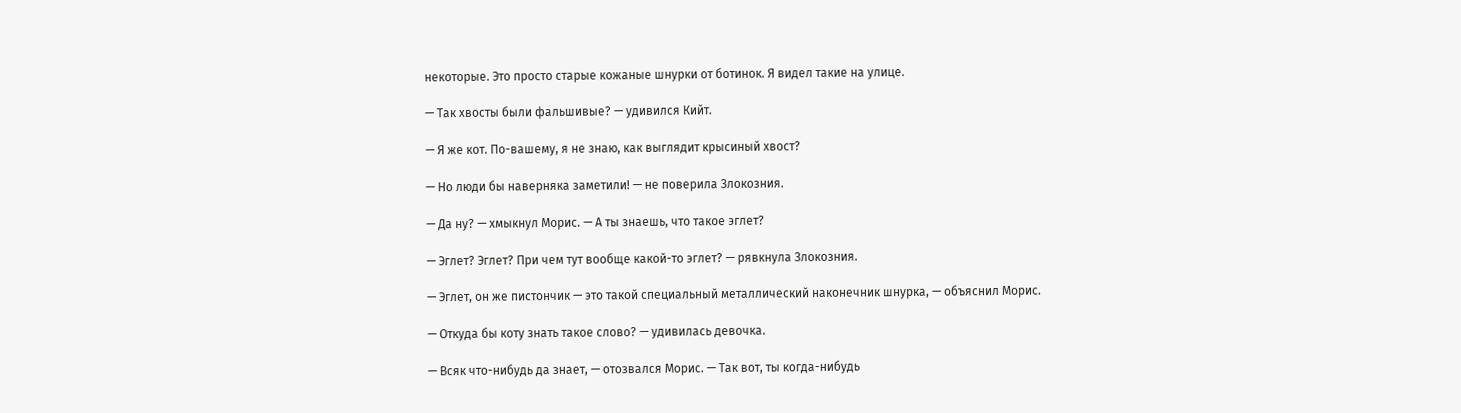некоторые. Это просто старые кожаные шнурки от ботинок. Я видел такие на улице.

— Так хвосты были фальшивые? — удивился Кийт.

— Я же кот. По-вашему, я не знаю, как выглядит крысиный хвост?

— Но люди бы наверняка заметили! — не поверила Злокозния.

— Да ну? — хмыкнул Морис. — А ты знаешь, что такое эглет?

— Эглет? Эглет? При чем тут вообще какой-то эглет? — рявкнула Злокозния.

— Эглет, он же пистончик — это такой специальный металлический наконечник шнурка, — объяснил Морис.

— Откуда бы коту знать такое слово? — удивилась девочка.

— Всяк что-нибудь да знает, — отозвался Морис. — Так вот, ты когда-нибудь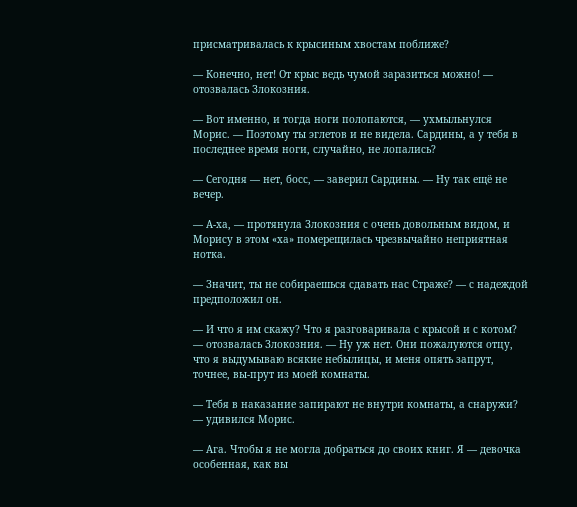присматривалась к крысиным хвостам поближе?

— Конечно, нет! От крыс ведь чумой заразиться можно! — отозвалась Злокозния.

— Вот именно, и тогда ноги полопаются, — ухмыльнулся Морис. — Поэтому ты эглетов и не видела. Сардины, а у тебя в последнее время ноги, случайно, не лопались?

— Сегодня — нет, босс, — заверил Сардины. — Ну так ещё не вечер.

— А-ха, — протянула Злокозния с очень довольным видом, и Морису в этом «ха» померещилась чрезвычайно неприятная нотка.

— Значит, ты не собираешься сдавать нас Страже? — с надеждой предположил он.

— И что я им скажу? Что я разговаривала с крысой и с котом? — отозвалась Злокозния. — Ну уж нет. Они пожалуются отцу, что я выдумываю всякие небылицы, и меня опять запрут, точнее, вы-прут из моей комнаты.

— Тебя в наказание запирают не внутри комнаты, а снаружи? — удивился Морис.

— Ага. Чтобы я не могла добраться до своих книг. Я — девочка особенная, как вы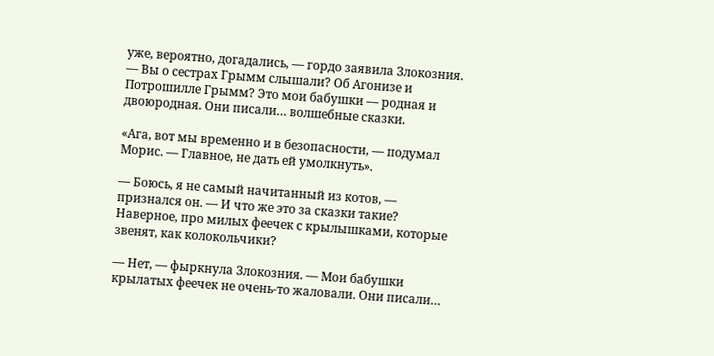уже, вероятно, догадались, — гордо заявила Злокозния. — Вы о сестрах Грымм слышали? Об Агонизе и Потрошилле Грымм? Это мои бабушки — родная и двоюродная. Они писали… волшебные сказки.

«Ага, вот мы временно и в безопасности, — подумал Морис. — Главное, не дать ей умолкнуть».

— Боюсь, я не самый начитанный из котов, — признался он. — И что же это за сказки такие? Наверное, про милых феечек с крылышками, которые звенят, как колокольчики?

— Нет, — фыркнула Злокозния. — Мои бабушки крылатых феечек не очень-то жаловали. Они писали…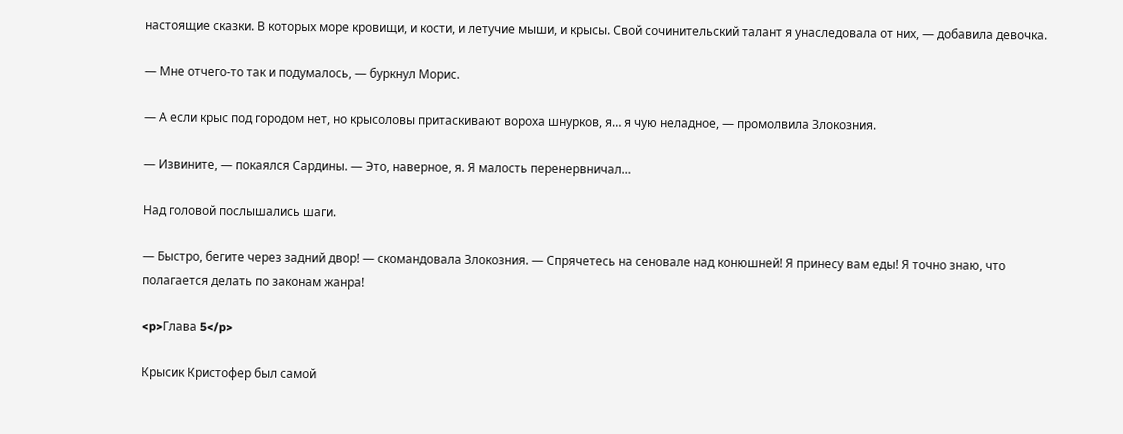настоящие сказки. В которых море кровищи, и кости, и летучие мыши, и крысы. Свой сочинительский талант я унаследовала от них, — добавила девочка.

— Мне отчего-то так и подумалось, — буркнул Морис.

— А если крыс под городом нет, но крысоловы притаскивают вороха шнурков, я… я чую неладное, — промолвила Злокозния.

— Извините, — покаялся Сардины. — Это, наверное, я. Я малость перенервничал…

Над головой послышались шаги.

— Быстро, бегите через задний двор! — скомандовала Злокозния. — Спрячетесь на сеновале над конюшней! Я принесу вам еды! Я точно знаю, что полагается делать по законам жанра!

<p>Глава 5</p>

Крысик Кристофер был самой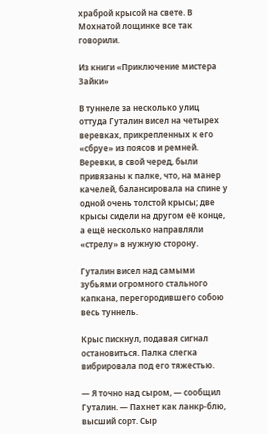храброй крысой на свете. В Мохнатой лощинке все так говорили.

Из книги «Приключение мистера Зайки»

В туннеле за несколько улиц оттуда Гуталин висел на четырех веревках, прикрепленных к его «сбруе» из поясов и ремней. Веревки, в свой черед, были привязаны к палке, что, на манер качелей, балансировала на спине у одной очень толстой крысы; две крысы сидели на другом её конце, а ещё несколько направляли «стрелу» в нужную сторону.

Гуталин висел над самыми зубьями огромного стального капкана, перегородившего собою весь туннель.

Крыс пискнул, подавая сигнал остановиться. Палка слегка вибрировала под его тяжестью.

— Я точно над сыром, — сообщил Гуталин. — Пахнет как ланкр-блю, высший сорт. Сыр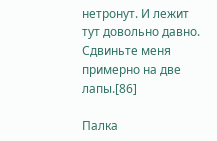нетронут. И лежит тут довольно давно. Сдвиньте меня примерно на две лапы.[86]

Палка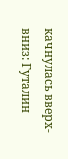качнулась вверх-вниз: Гуталин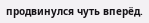продвинулся чуть вперёд.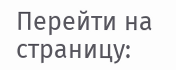Перейти на страницу: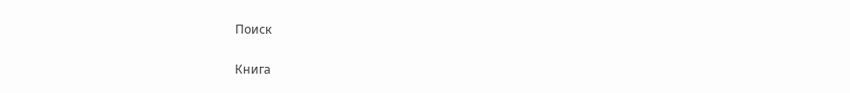Поиск

Книга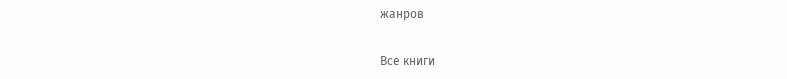жанров

Все книги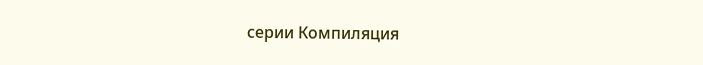серии Компиляция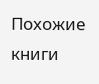Похожие книги